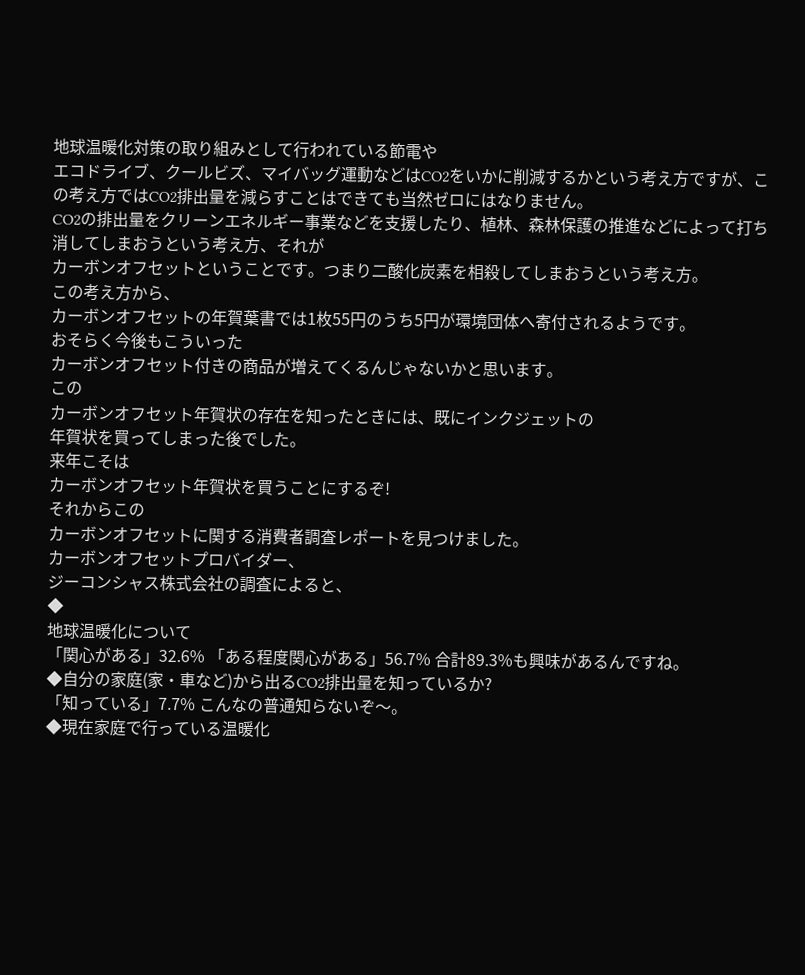地球温暖化対策の取り組みとして行われている節電や
エコドライブ、クールビズ、マイバッグ運動などはCO2をいかに削減するかという考え方ですが、この考え方ではCO2排出量を減らすことはできても当然ゼロにはなりません。
CO2の排出量をクリーンエネルギー事業などを支援したり、植林、森林保護の推進などによって打ち消してしまおうという考え方、それが
カーボンオフセットということです。つまり二酸化炭素を相殺してしまおうという考え方。
この考え方から、
カーボンオフセットの年賀葉書では1枚55円のうち5円が環境団体へ寄付されるようです。
おそらく今後もこういった
カーボンオフセット付きの商品が増えてくるんじゃないかと思います。
この
カーボンオフセット年賀状の存在を知ったときには、既にインクジェットの
年賀状を買ってしまった後でした。
来年こそは
カーボンオフセット年賀状を買うことにするぞ!
それからこの
カーボンオフセットに関する消費者調査レポートを見つけました。
カーボンオフセットプロバイダー、
ジーコンシャス株式会社の調査によると、
◆
地球温暖化について
「関心がある」32.6% 「ある程度関心がある」56.7% 合計89.3%も興味があるんですね。
◆自分の家庭(家・車など)から出るCO2排出量を知っているか?
「知っている」7.7% こんなの普通知らないぞ〜。
◆現在家庭で行っている温暖化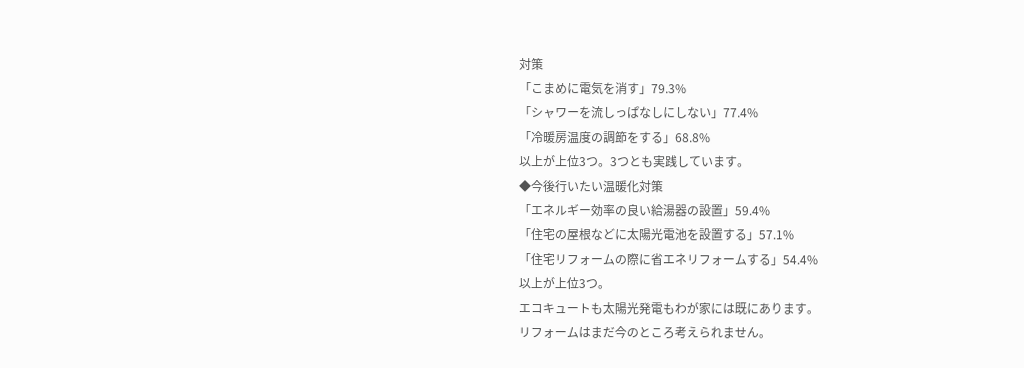対策
「こまめに電気を消す」79.3%
「シャワーを流しっぱなしにしない」77.4%
「冷暖房温度の調節をする」68.8%
以上が上位3つ。3つとも実践しています。
◆今後行いたい温暖化対策
「エネルギー効率の良い給湯器の設置」59.4%
「住宅の屋根などに太陽光電池を設置する」57.1%
「住宅リフォームの際に省エネリフォームする」54.4%
以上が上位3つ。
エコキュートも太陽光発電もわが家には既にあります。
リフォームはまだ今のところ考えられません。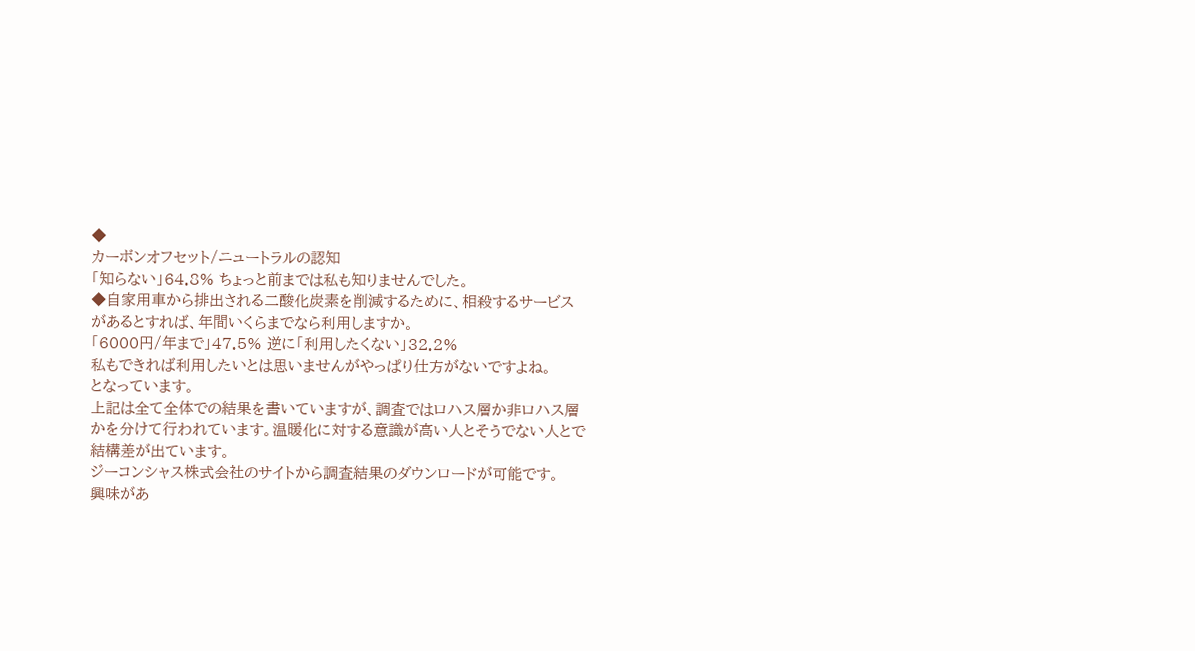◆
カーボンオフセット/ニュートラルの認知
「知らない」64.8% ちょっと前までは私も知りませんでした。
◆自家用車から排出される二酸化炭素を削減するために、相殺するサービスがあるとすれば、年間いくらまでなら利用しますか。
「6000円/年まで」47.5% 逆に「利用したくない」32.2%
私もできれば利用したいとは思いませんがやっぱり仕方がないですよね。
となっています。
上記は全て全体での結果を書いていますが、調査ではロハス層か非ロハス層かを分けて行われています。温暖化に対する意識が高い人とそうでない人とで結構差が出ています。
ジーコンシャス株式会社のサイトから調査結果のダウンロードが可能です。
興味があ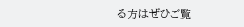る方はぜひご覧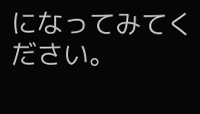になってみてください。